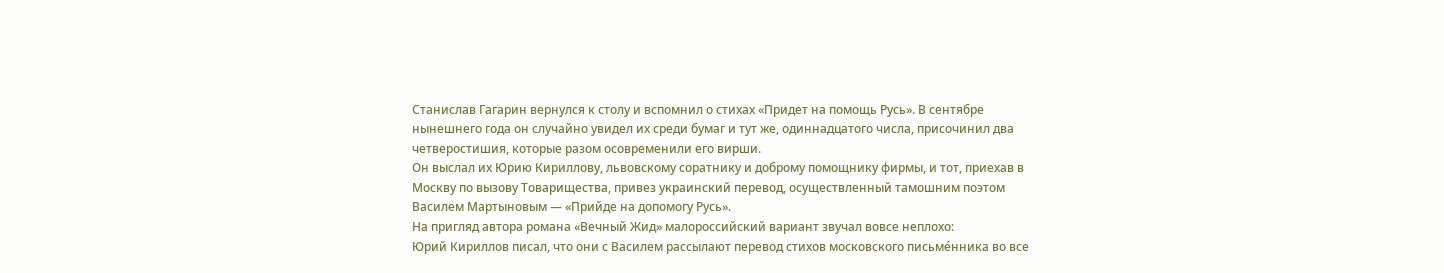Станислав Гагарин вернулся к столу и вспомнил о стихах «Придет на помощь Русь». В сентябре нынешнего года он случайно увидел их среди бумаг и тут же, одиннадцатого числа, присочинил два четверостишия, которые разом осовременили его вирши.
Он выслал их Юрию Кириллову, львовскому соратнику и доброму помощнику фирмы, и тот, приехав в Москву по вызову Товарищества, привез украинский перевод, осуществленный тамошним поэтом Василем Мартыновым — «Прийде на допомогу Русь».
На пригляд автора романа «Вечный Жид» малороссийский вариант звучал вовсе неплохо:
Юрий Кириллов писал, что они с Василем рассылают перевод стихов московского письме́нника во все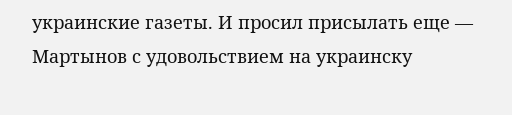украинские газеты. И просил присылать еще — Мартынов с удовольствием на украинску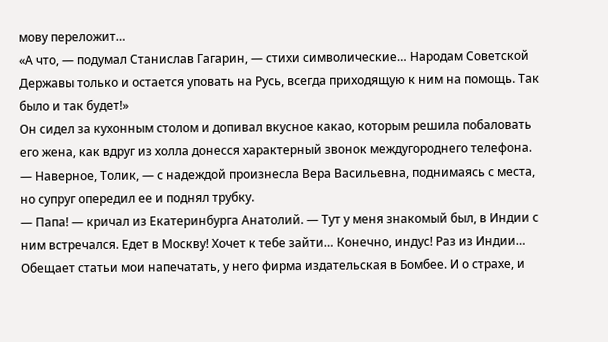мову переложит…
«А что, — подумал Станислав Гагарин, — стихи символические… Народам Советской Державы только и остается уповать на Русь, всегда приходящую к ним на помощь. Так было и так будет!»
Он сидел за кухонным столом и допивал вкусное какао, которым решила побаловать его жена, как вдруг из холла донесся характерный звонок междугороднего телефона.
— Наверное, Толик, — с надеждой произнесла Вера Васильевна, поднимаясь с места, но супруг опередил ее и поднял трубку.
— Папа! — кричал из Екатеринбурга Анатолий. — Тут у меня знакомый был, в Индии с ним встречался. Едет в Москву! Хочет к тебе зайти… Конечно, индус! Раз из Индии… Обещает статьи мои напечатать, у него фирма издательская в Бомбее. И о страхе, и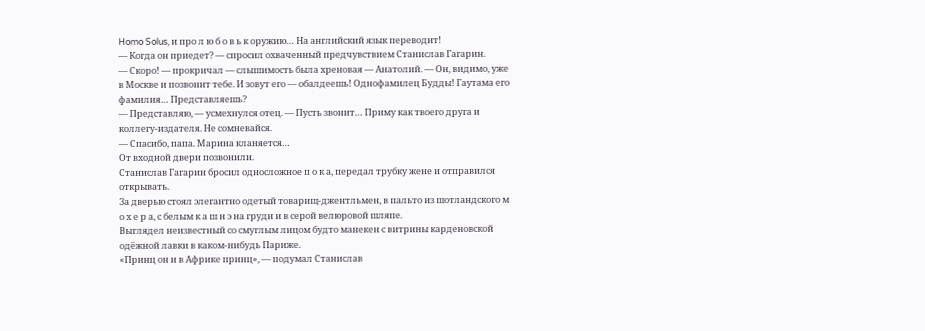Homo Solus, и про л ю б о в ь к оружию… На английский язык переводит!
— Когда он приедет? — спросил охваченный предчувствием Станислав Гагарин.
— Скоро! — прокричал — слышимость была хреновая — Анатолий. — Он, видимо, уже в Москве и позвонит тебе. И зовут его — обалдеешь! Однофамилец Будды! Гаутама его фамилия… Представляешь?
— Представляю, — усмехнулся отец. — Пусть звонит… Приму как твоего друга и коллегу-издателя. Не сомневайся.
— Спасибо, папа. Марина кланяется…
От входной двери позвонили.
Станислав Гагарин бросил односложное п о к а, передал трубку жене и отправился открывать.
За дверью стоял элегантно одетый товарищ-джентльмен, в пальто из шотландского м о х е р а, с белым к а ш н э на груди и в серой велюровой шляпе.
Выглядел неизвестный со смуглым лицом будто манекен с витрины карденовской одёжной лавки в каком-нибудь Париже.
«Принц он и в Африке принц», — подумал Станислав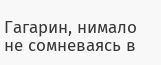Гагарин, нимало не сомневаясь в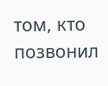том, кто позвонил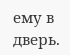ему в дверь.